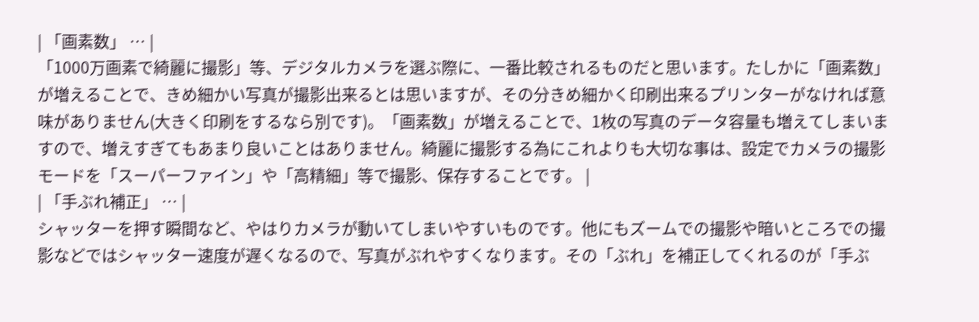| 「画素数」 … |
「1000万画素で綺麗に撮影」等、デジタルカメラを選ぶ際に、一番比較されるものだと思います。たしかに「画素数」が増えることで、きめ細かい写真が撮影出来るとは思いますが、その分きめ細かく印刷出来るプリンターがなければ意味がありません(大きく印刷をするなら別です)。「画素数」が増えることで、1枚の写真のデータ容量も増えてしまいますので、増えすぎてもあまり良いことはありません。綺麗に撮影する為にこれよりも大切な事は、設定でカメラの撮影モードを「スーパーファイン」や「高精細」等で撮影、保存することです。 |
| 「手ぶれ補正」 … |
シャッターを押す瞬間など、やはりカメラが動いてしまいやすいものです。他にもズームでの撮影や暗いところでの撮影などではシャッター速度が遅くなるので、写真がぶれやすくなります。その「ぶれ」を補正してくれるのが「手ぶ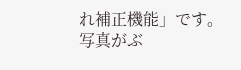れ補正機能」です。写真がぶ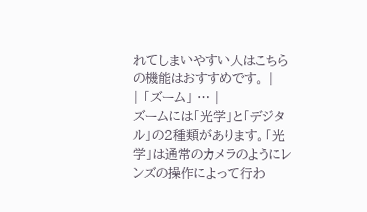れてしまいやすい人はこちらの機能はおすすめです。 |
| 「ズーム」 … |
ズームには「光学」と「デジタル」の2種類があります。「光学」は通常のカメラのようにレンズの操作によって行わ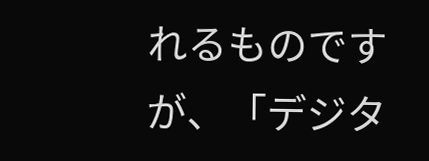れるものですが、「デジタ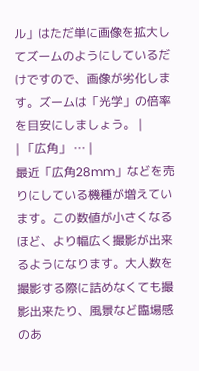ル」はただ単に画像を拡大してズームのようにしているだけですので、画像が劣化します。ズームは「光学」の倍率を目安にしましょう。 |
| 「広角」 … |
最近「広角28mm」などを売りにしている機種が増えています。この数値が小さくなるほど、より幅広く撮影が出来るようになります。大人数を撮影する際に詰めなくても撮影出来たり、風景など臨場感のあ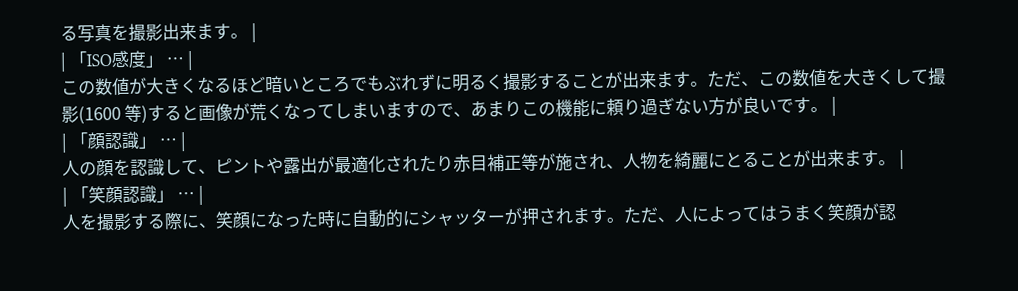る写真を撮影出来ます。 |
| 「ISO感度」 … |
この数値が大きくなるほど暗いところでもぶれずに明るく撮影することが出来ます。ただ、この数値を大きくして撮影(1600 等)すると画像が荒くなってしまいますので、あまりこの機能に頼り過ぎない方が良いです。 |
| 「顔認識」 … |
人の顔を認識して、ピントや露出が最適化されたり赤目補正等が施され、人物を綺麗にとることが出来ます。 |
| 「笑顔認識」 … |
人を撮影する際に、笑顔になった時に自動的にシャッターが押されます。ただ、人によってはうまく笑顔が認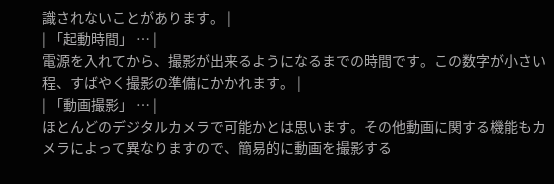識されないことがあります。 |
| 「起動時間」 … |
電源を入れてから、撮影が出来るようになるまでの時間です。この数字が小さい程、すばやく撮影の準備にかかれます。 |
| 「動画撮影」 … |
ほとんどのデジタルカメラで可能かとは思います。その他動画に関する機能もカメラによって異なりますので、簡易的に動画を撮影する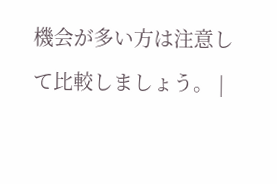機会が多い方は注意して比較しましょう。 |